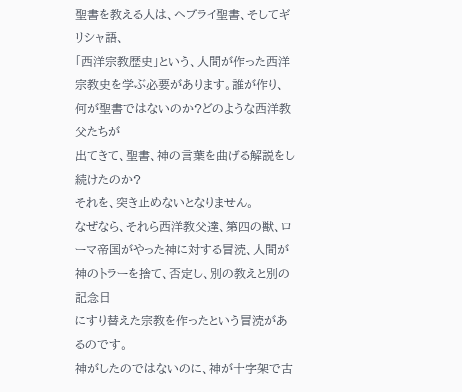聖書を教える人は、ヘブライ聖書、そしてギリシャ語、
「西洋宗教歴史」という、人間が作った西洋宗教史を学ぶ必要があります。誰が作り、何が聖書ではないのか?どのような西洋教父たちが
出てきて、聖書、神の言葉を曲げる解説をし続けたのか?
それを、突き止めないとなりません。
なぜなら、それら西洋教父達、第四の獣、ローマ帝国がやった神に対する冒涜、人間が神のトラーを捨て、否定し、別の教えと別の記念日
にすり替えた宗教を作ったという冒涜があるのです。
神がしたのではないのに、神が十字架で古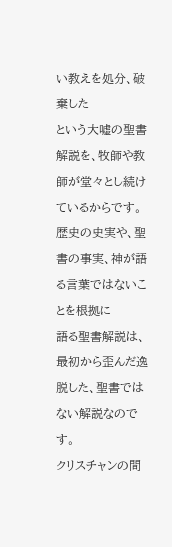い教えを処分、破棄した
という大嘘の聖書解説を、牧師や教師が堂々とし続けているからです。
歴史の史実や、聖書の事実、神が語る言葉ではないことを根拠に
語る聖書解説は、最初から歪んだ逸脱した、聖書ではない解説なのです。
クリスチャンの間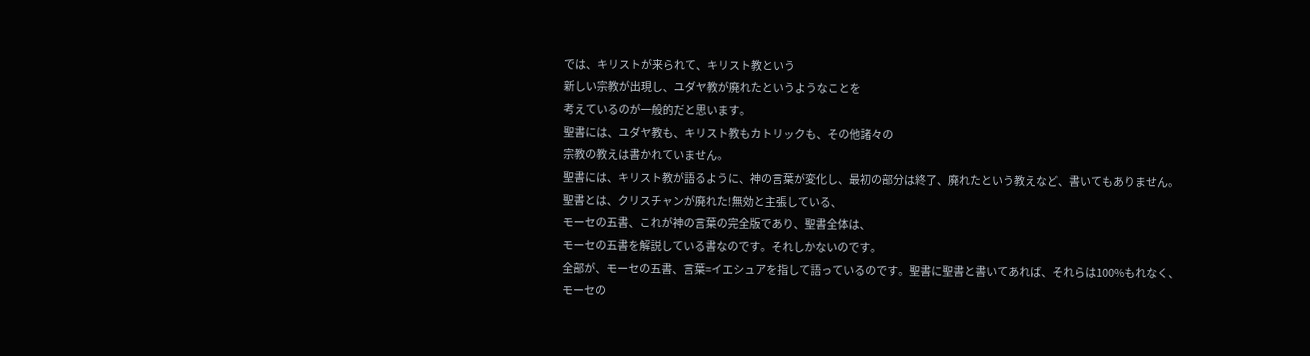では、キリストが来られて、キリスト教という
新しい宗教が出現し、ユダヤ教が廃れたというようなことを
考えているのが一般的だと思います。
聖書には、ユダヤ教も、キリスト教もカトリックも、その他諸々の
宗教の教えは書かれていません。
聖書には、キリスト教が語るように、神の言葉が変化し、最初の部分は終了、廃れたという教えなど、書いてもありません。
聖書とは、クリスチャンが廃れた!無効と主張している、
モーセの五書、これが神の言葉の完全版であり、聖書全体は、
モーセの五書を解説している書なのです。それしかないのです。
全部が、モーセの五書、言葉=イエシュアを指して語っているのです。聖書に聖書と書いてあれば、それらは100%もれなく、
モーセの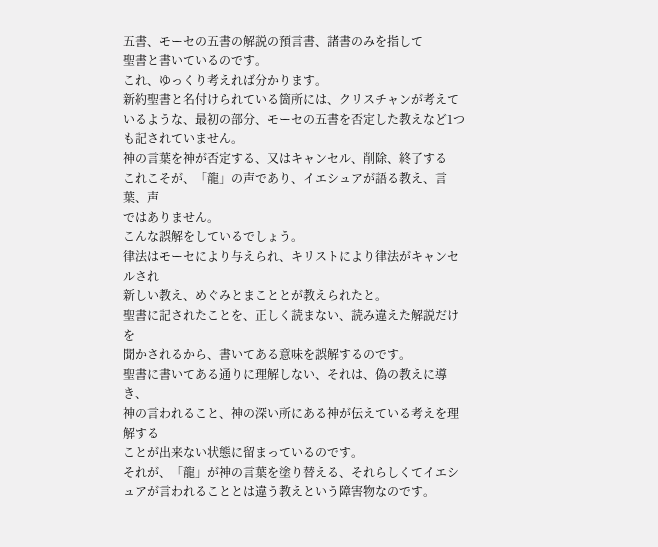五書、モーセの五書の解説の預言書、諸書のみを指して
聖書と書いているのです。
これ、ゆっくり考えれば分かります。
新約聖書と名付けられている箇所には、クリスチャンが考えているような、最初の部分、モーセの五書を否定した教えなど1つも記されていません。
神の言葉を神が否定する、又はキャンセル、削除、終了する
これこそが、「龍」の声であり、イエシュアが語る教え、言葉、声
ではありません。
こんな誤解をしているでしょう。
律法はモーセにより与えられ、キリストにより律法がキャンセルされ
新しい教え、めぐみとまこととが教えられたと。
聖書に記されたことを、正しく読まない、読み違えた解説だけを
聞かされるから、書いてある意味を誤解するのです。
聖書に書いてある通りに理解しない、それは、偽の教えに導き、
神の言われること、神の深い所にある神が伝えている考えを理解する
ことが出来ない状態に留まっているのです。
それが、「龍」が神の言葉を塗り替える、それらしくてイエシュアが言われることとは違う教えという障害物なのです。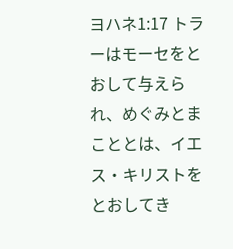ヨハネ1:17 トラーはモーセをとおして与えられ、めぐみとまこととは、イエス・キリストをとおしてき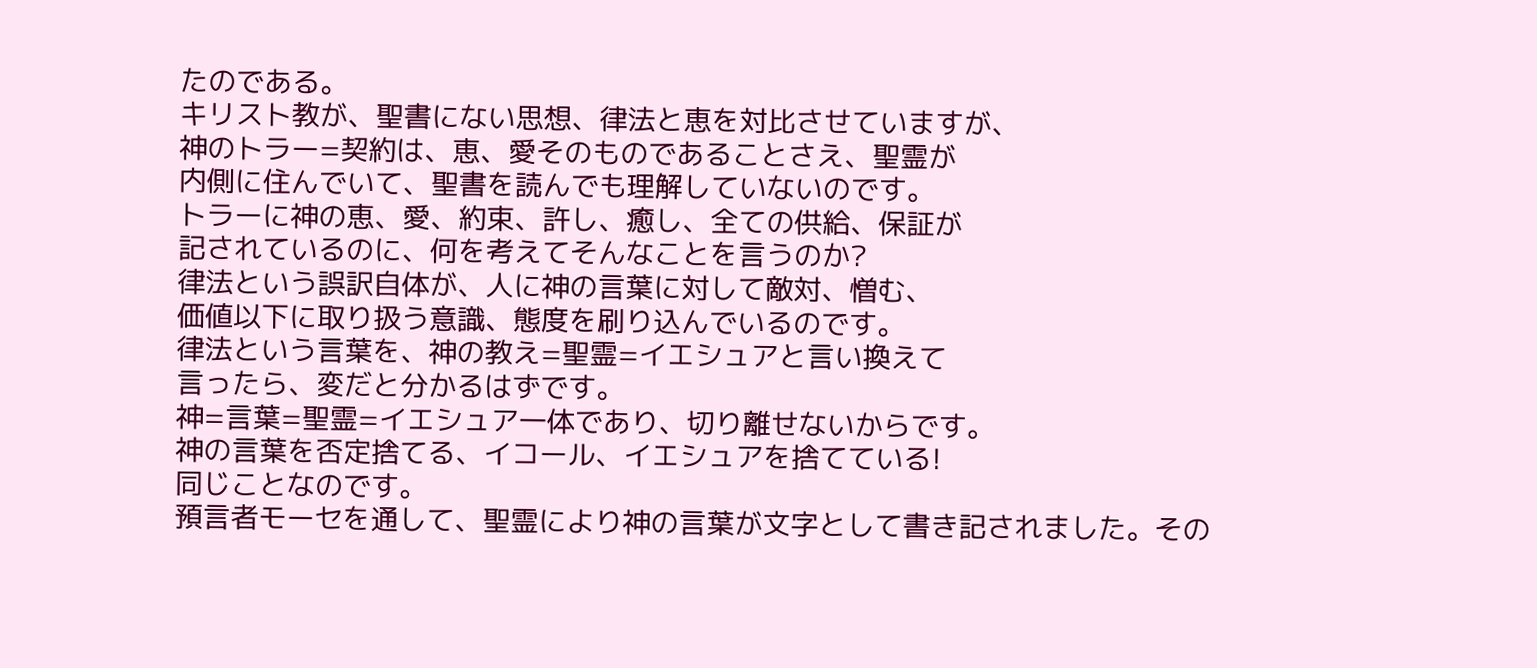たのである。
キリスト教が、聖書にない思想、律法と恵を対比させていますが、
神のトラー=契約は、恵、愛そのものであることさえ、聖霊が
内側に住んでいて、聖書を読んでも理解していないのです。
トラーに神の恵、愛、約束、許し、癒し、全ての供給、保証が
記されているのに、何を考えてそんなことを言うのか?
律法という誤訳自体が、人に神の言葉に対して敵対、憎む、
価値以下に取り扱う意識、態度を刷り込んでいるのです。
律法という言葉を、神の教え=聖霊=イエシュアと言い換えて
言ったら、変だと分かるはずです。
神=言葉=聖霊=イエシュア一体であり、切り離せないからです。
神の言葉を否定捨てる、イコール、イエシュアを捨てている!
同じことなのです。
預言者モーセを通して、聖霊により神の言葉が文字として書き記されました。その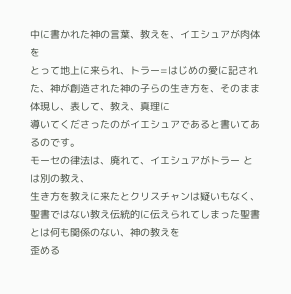中に書かれた神の言葉、教えを、イエシュアが肉体を
とって地上に来られ、トラー=はじめの愛に記された、神が創造された神の子らの生き方を、そのまま体現し、表して、教え、真理に
導いてくださったのがイエシュアであると書いてあるのです。
モーセの律法は、廃れて、イエシュアがトラー とは別の教え、
生き方を教えに来たとクリスチャンは疑いもなく、聖書ではない教え伝統的に伝えられてしまった聖書とは何も関係のない、神の教えを
歪める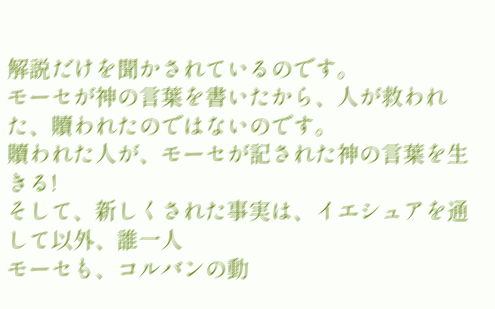解説だけを聞かされているのです。
モーセが神の言葉を書いたから、人が救われた、贖われたのではないのです。
贖われた人が、モーセが記された神の言葉を生きる!
そして、新しくされた事実は、イエシュアを通して以外、誰一人
モーセも、コルバンの動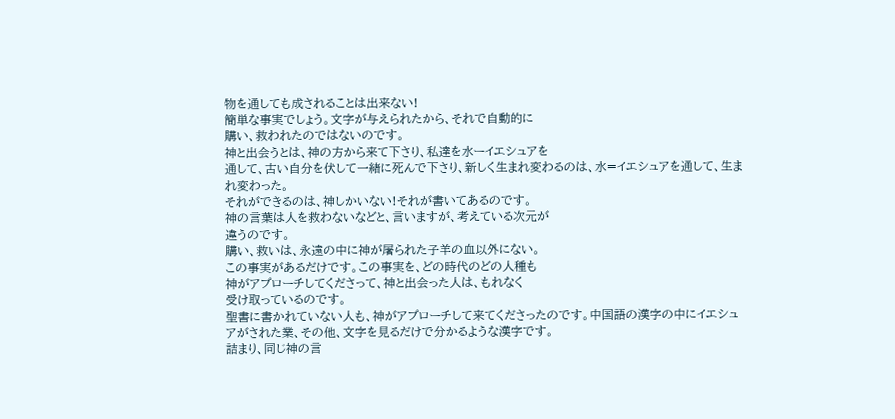物を通しても成されることは出来ない!
簡単な事実でしょう。文字が与えられたから、それで自動的に
購い、救われたのではないのです。
神と出会うとは、神の方から来て下さり、私達を水ーイエシュアを
通して、古い自分を伏して一緒に死んで下さり、新しく生まれ変わるのは、水=イエシュアを通して、生まれ変わった。
それができるのは、神しかいない!それが書いてあるのです。
神の言葉は人を救わないなどと、言いますが、考えている次元が
違うのです。
購い、救いは、永遠の中に神が屠られた子羊の血以外にない。
この事実があるだけです。この事実を、どの時代のどの人種も
神がアプローチしてくださって、神と出会った人は、もれなく
受け取っているのです。
聖書に書かれていない人も、神がアプローチして来てくださったのです。中国語の漢字の中にイエシュアがされた業、その他、文字を見るだけで分かるような漢字です。
詰まり、同じ神の言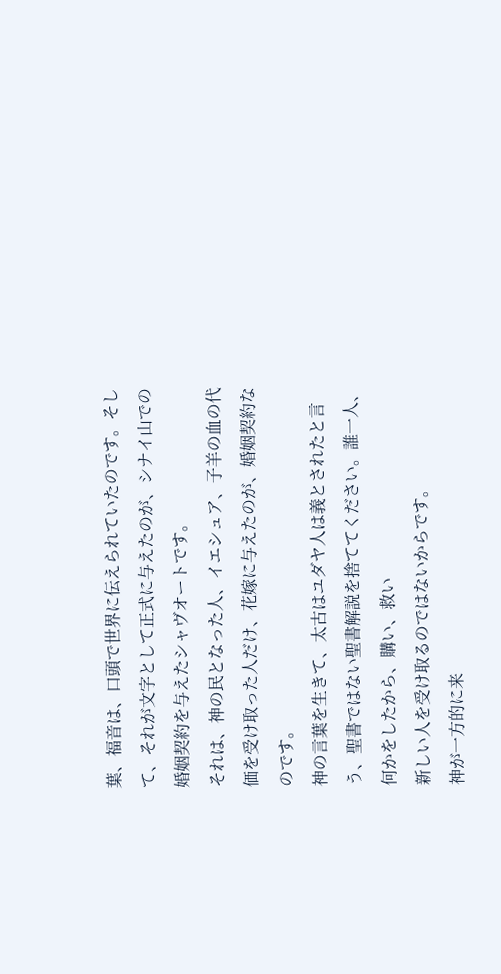葉、福音は、口頭で世界に伝えられていたのです。そして、それが文字として正式に与えたのが、シナイ山での
婚姻契約を与えたシャヴオートです。
それは、神の民となった人、イエシュア、子羊の血の代価を受け取った人だけ、花嫁に与えたのが、婚姻契約なのです。
神の言葉を生きて、太古はユダヤ人は義とされたと言う、聖書ではない聖書解説を捨ててください。誰一人、何かをしたから、購い、救い
新しい人を受け取るのではないからです。
神が一方的に来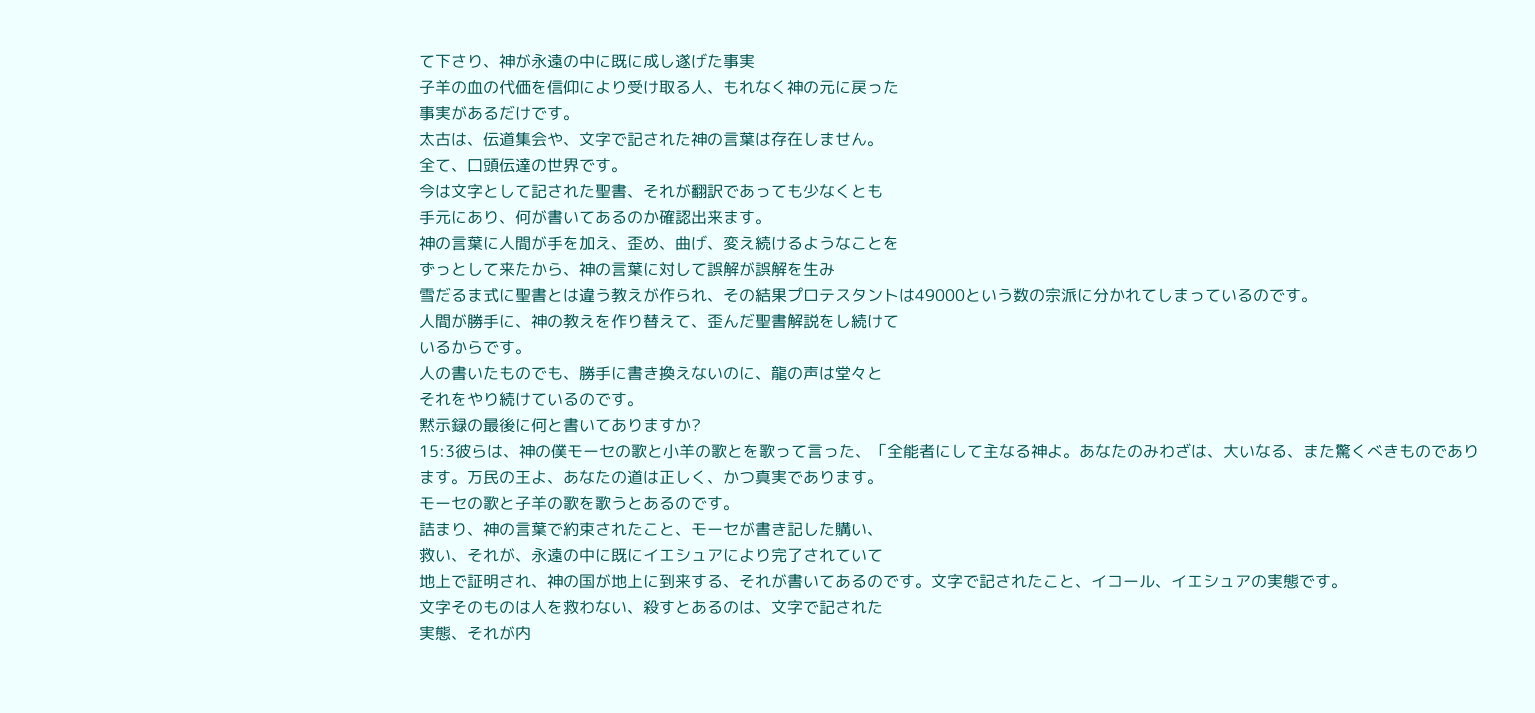て下さり、神が永遠の中に既に成し遂げた事実
子羊の血の代価を信仰により受け取る人、もれなく神の元に戻った
事実があるだけです。
太古は、伝道集会や、文字で記された神の言葉は存在しません。
全て、口頭伝達の世界です。
今は文字として記された聖書、それが翻訳であっても少なくとも
手元にあり、何が書いてあるのか確認出来ます。
神の言葉に人間が手を加え、歪め、曲げ、変え続けるようなことを
ずっとして来たから、神の言葉に対して誤解が誤解を生み
雪だるま式に聖書とは違う教えが作られ、その結果プロテスタントは49000という数の宗派に分かれてしまっているのです。
人間が勝手に、神の教えを作り替えて、歪んだ聖書解説をし続けて
いるからです。
人の書いたものでも、勝手に書き換えないのに、龍の声は堂々と
それをやり続けているのです。
黙示録の最後に何と書いてありますか?
15:3彼らは、神の僕モーセの歌と小羊の歌とを歌って言った、「全能者にして主なる神よ。あなたのみわざは、大いなる、また驚くべきものであります。万民の王よ、あなたの道は正しく、かつ真実であります。
モーセの歌と子羊の歌を歌うとあるのです。
詰まり、神の言葉で約束されたこと、モーセが書き記した購い、
救い、それが、永遠の中に既にイエシュアにより完了されていて
地上で証明され、神の国が地上に到来する、それが書いてあるのです。文字で記されたこと、イコール、イエシュアの実態です。
文字そのものは人を救わない、殺すとあるのは、文字で記された
実態、それが内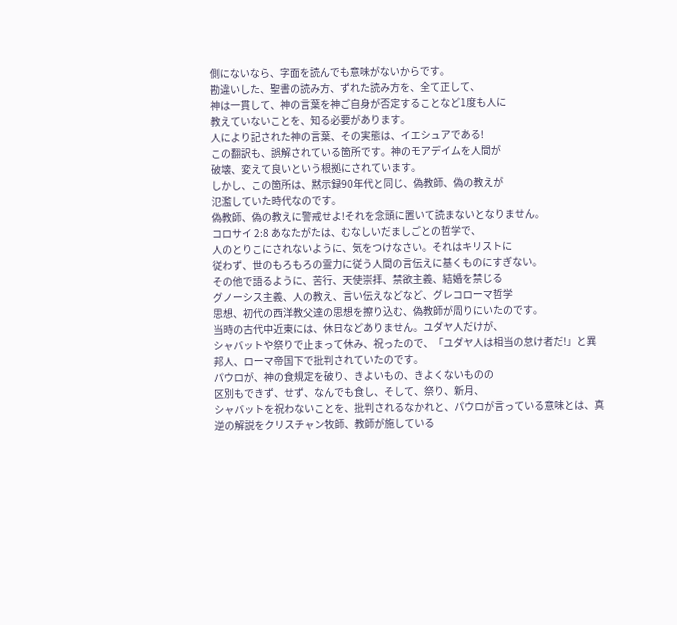側にないなら、字面を読んでも意味がないからです。
勘違いした、聖書の読み方、ずれた読み方を、全て正して、
神は一貫して、神の言葉を神ご自身が否定することなど1度も人に
教えていないことを、知る必要があります。
人により記された神の言葉、その実態は、イエシュアである!
この翻訳も、誤解されている箇所です。神のモアデイムを人間が
破壊、変えて良いという根拠にされています。
しかし、この箇所は、黙示録90年代と同じ、偽教師、偽の教えが
氾濫していた時代なのです。
偽教師、偽の教えに警戒せよ!それを念頭に置いて読まないとなりません。
コロサイ 2:8 あなたがたは、むなしいだましごとの哲学で、
人のとりこにされないように、気をつけなさい。それはキリストに
従わず、世のもろもろの霊力に従う人間の言伝えに基くものにすぎない。
その他で語るように、苦行、天使崇拝、禁欲主義、結婚を禁じる
グノーシス主義、人の教え、言い伝えなどなど、グレコローマ哲学
思想、初代の西洋教父達の思想を擦り込む、偽教師が周りにいたのです。
当時の古代中近東には、休日などありません。ユダヤ人だけが、
シャバットや祭りで止まって休み、祝ったので、「ユダヤ人は相当の怠け者だ!」と異邦人、ローマ帝国下で批判されていたのです。
パウロが、神の食規定を破り、きよいもの、きよくないものの
区別もできず、せず、なんでも食し、そして、祭り、新月、
シャバットを祝わないことを、批判されるなかれと、パウロが言っている意味とは、真逆の解説をクリスチャン牧師、教師が施している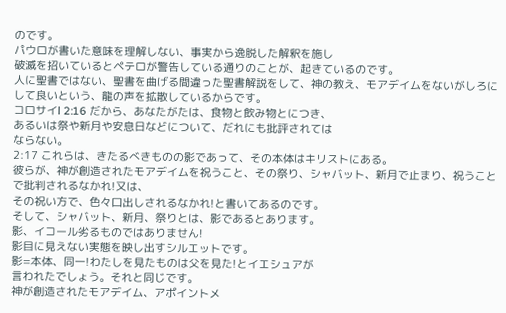のです。
パウロが書いた意味を理解しない、事実から逸脱した解釈を施し
破滅を招いているとペテロが警告している通りのことが、起きているのです。
人に聖書ではない、聖書を曲げる間違った聖書解説をして、神の教え、モアデイムをないがしろにして良いという、龍の声を拡散しているからです。
コロサイl 2:16 だから、あなたがたは、食物と飲み物とにつき、
あるいは祭や新月や安息日などについて、だれにも批評されては
ならない。
2:17 これらは、きたるべきものの影であって、その本体はキリストにある。
彼らが、神が創造されたモアデイムを祝うこと、その祭り、シャバット、新月で止まり、祝うことで批判されるなかれ!又は、
その祝い方で、色々口出しされるなかれ!と書いてあるのです。
そして、シャバット、新月、祭りとは、影であるとあります。
影、イコール劣るものではありません!
影目に見えない実態を映し出すシルエットです。
影=本体、同一!わたしを見たものは父を見た!とイエシュアが
言われたでしょう。それと同じです。
神が創造されたモアデイム、アポイントメ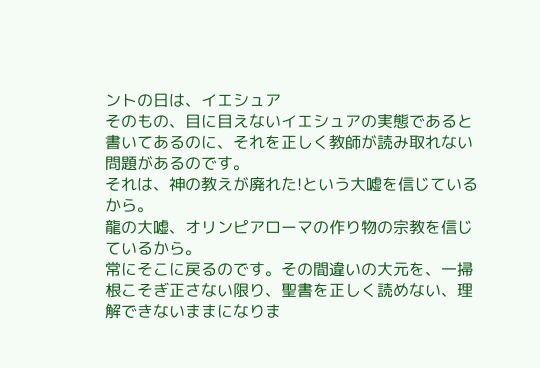ントの日は、イエシュア
そのもの、目に目えないイエシュアの実態であると書いてあるのに、それを正しく教師が読み取れない問題があるのです。
それは、神の教えが廃れた!という大嘘を信じているから。
龍の大嘘、オリンピアローマの作り物の宗教を信じているから。
常にそこに戻るのです。その間違いの大元を、一掃根こそぎ正さない限り、聖書を正しく読めない、理解できないままになりま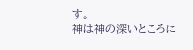す。
神は神の深いところに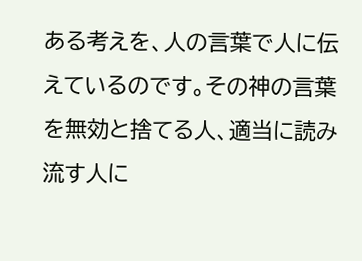ある考えを、人の言葉で人に伝えているのです。その神の言葉を無効と捨てる人、適当に読み流す人に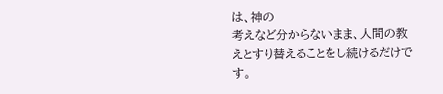は、神の
考えなど分からないまま、人間の教えとすり替えることをし続けるだけです。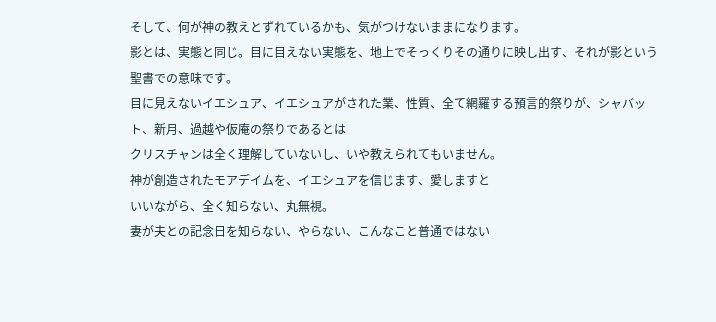そして、何が神の教えとずれているかも、気がつけないままになります。
影とは、実態と同じ。目に目えない実態を、地上でそっくりその通りに映し出す、それが影という聖書での意味です。
目に見えないイエシュア、イエシュアがされた業、性質、全て網羅する預言的祭りが、シャバット、新月、過越や仮庵の祭りであるとは
クリスチャンは全く理解していないし、いや教えられてもいません。
神が創造されたモアデイムを、イエシュアを信じます、愛しますと
いいながら、全く知らない、丸無視。
妻が夫との記念日を知らない、やらない、こんなこと普通ではない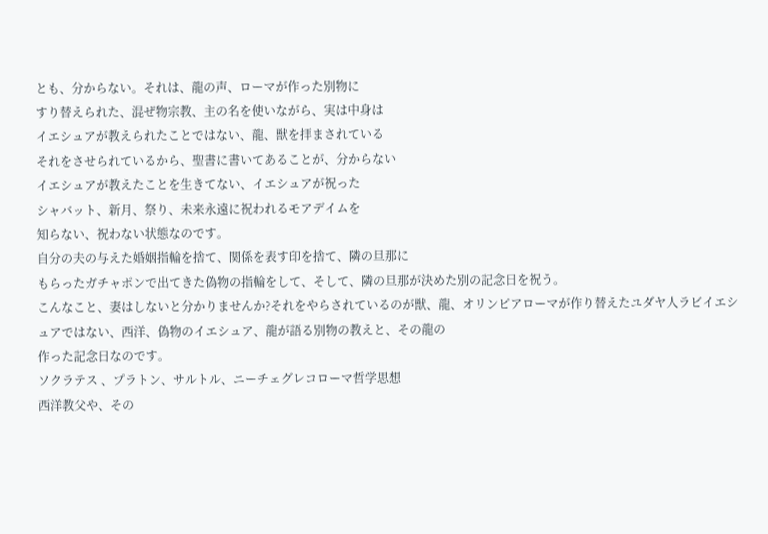とも、分からない。それは、龍の声、ローマが作った別物に
すり替えられた、混ぜ物宗教、主の名を使いながら、実は中身は
イエシュアが教えられたことではない、龍、獣を拝まされている
それをさせられているから、聖書に書いてあることが、分からない
イエシュアが教えたことを生きてない、イエシュアが祝った
シャバット、新月、祭り、未来永遠に祝われるモアデイムを
知らない、祝わない状態なのです。
自分の夫の与えた婚姻指輪を捨て、関係を表す印を捨て、隣の旦那に
もらったガチャポンで出てきた偽物の指輪をして、そして、隣の旦那が決めた別の記念日を祝う。
こんなこと、妻はしないと分かりませんか?それをやらされているのが獣、龍、オリンピアローマが作り替えたユダヤ人ラビイエシュアではない、西洋、偽物のイエシュア、龍が語る別物の教えと、その龍の
作った記念日なのです。
ソクラテス 、プラトン、サルトル、ニーチェグレコローマ哲学思想
西洋教父や、その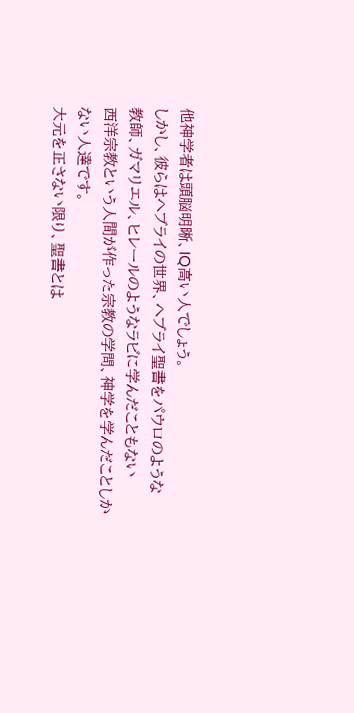他神学者は頭脳明晰、IQ高い人でしょう。
しかし、彼らはヘブライの世界、ヘブライ聖書をパウロのような
教師、ガマリエル、ヒレールのようなラビに学んだこともない
西洋宗教という人間が作った宗教の学問、神学を学んだことしか
ない人達です。
大元を正さない限り、聖書とは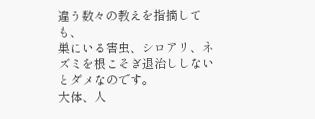違う数々の教えを指摘しても、
巣にいる害虫、シロアリ、ネズミを根こそぎ退治ししないとダメなのです。
大体、人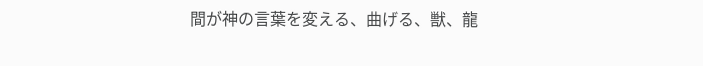間が神の言葉を変える、曲げる、獣、龍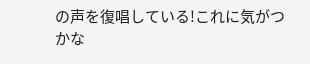の声を復唱している!これに気がつかな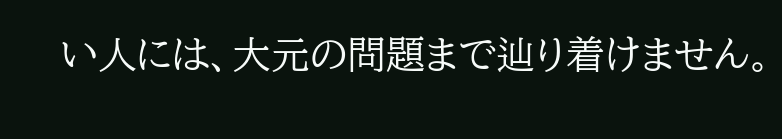い人には、大元の問題まで辿り着けません。